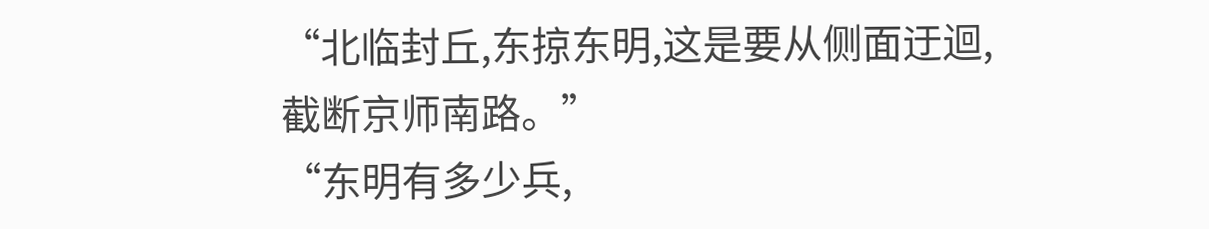“北临封丘,东掠东明,这是要从侧面迂迴,截断京师南路。”
“东明有多少兵,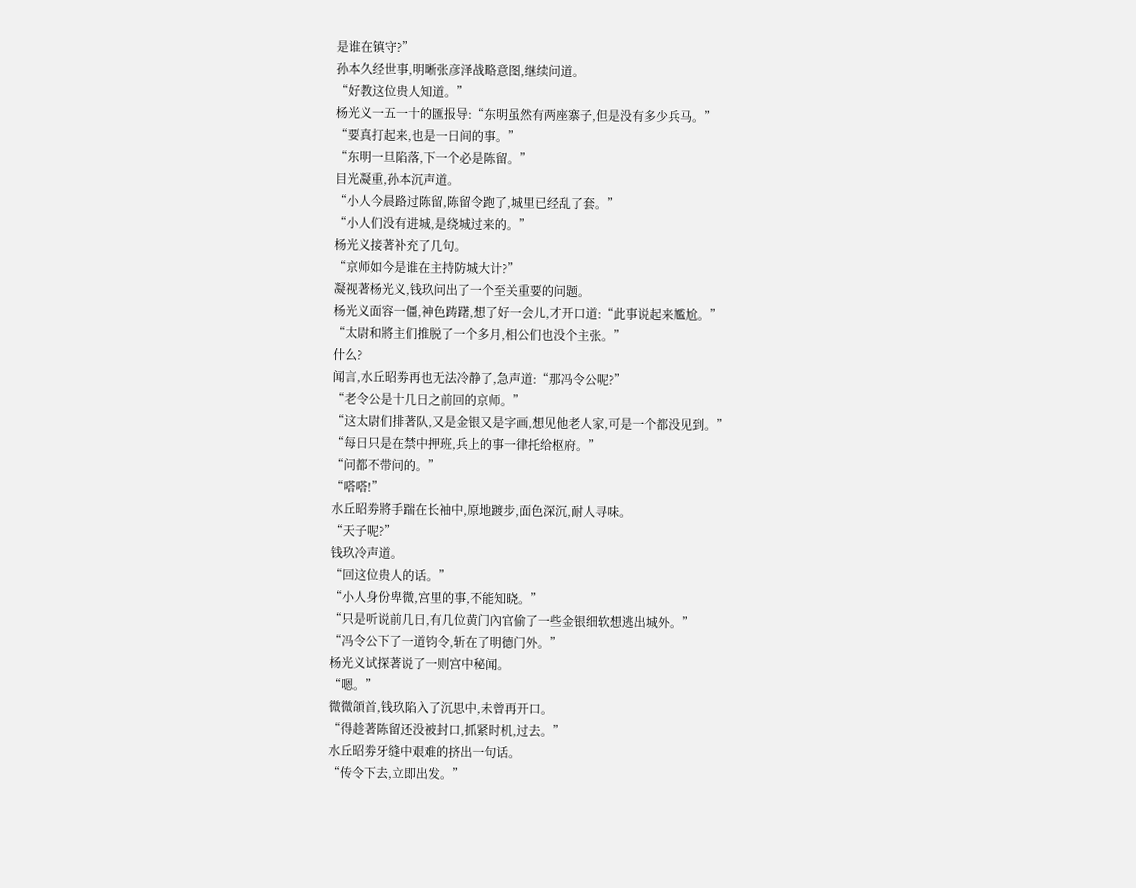是谁在镇守?”
孙本久经世事,明晰张彦泽战略意图,继续问道。
“好教这位贵人知道。”
杨光义一五一十的匯报导:“东明虽然有两座寨子,但是没有多少兵马。”
“要真打起来,也是一日间的事。”
“东明一旦陷落,下一个必是陈留。”
目光凝重,孙本沉声道。
“小人今晨路过陈留,陈留令跑了,城里已经乱了套。”
“小人们没有进城,是绕城过来的。”
杨光义接著补充了几句。
“京师如今是谁在主持防城大计?”
凝视著杨光义,钱玖问出了一个至关重要的问题。
杨光义面容一僵,神色踌躇,想了好一会儿,才开口道:“此事说起来尷尬。”
“太尉和將主们推脱了一个多月,相公们也没个主张。”
什么?
闻言,水丘昭劵再也无法冷静了,急声道:“那冯令公呢?”
“老令公是十几日之前回的京师。”
“这太尉们排著队,又是金银又是字画,想见他老人家,可是一个都没见到。”
“每日只是在禁中押班,兵上的事一律托给枢府。”
“问都不带问的。”
“嗒嗒!”
水丘昭劵將手踹在长袖中,原地踱步,面色深沉,耐人寻味。
“天子呢?”
钱玖冷声道。
“回这位贵人的话。”
“小人身份卑微,宫里的事,不能知晓。”
“只是听说前几日,有几位黄门內官偷了一些金银细软想逃出城外。”
“冯令公下了一道钧令,斩在了明德门外。”
杨光义试探著说了一则宫中秘闻。
“嗯。”
微微頜首,钱玖陷入了沉思中,未曾再开口。
“得趁著陈留还没被封口,抓紧时机,过去。”
水丘昭劵牙缝中艰难的挤出一句话。
“传令下去,立即出发。”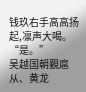钱玖右手高高扬起,凛声大喝。
“是。”
吴越国朝覲扈从、黄龙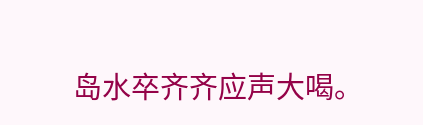岛水卒齐齐应声大喝。